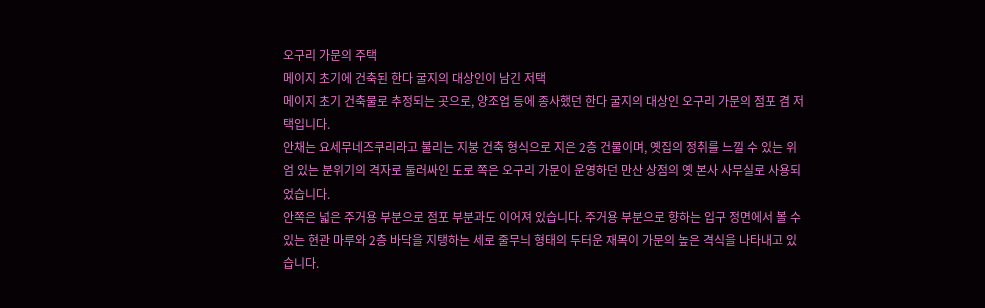오구리 가문의 주택
메이지 초기에 건축된 한다 굴지의 대상인이 남긴 저택
메이지 초기 건축물로 추정되는 곳으로, 양조업 등에 종사했던 한다 굴지의 대상인 오구리 가문의 점포 겸 저택입니다.
안채는 요세무네즈쿠리라고 불리는 지붕 건축 형식으로 지은 2층 건물이며, 옛집의 정취를 느낄 수 있는 위엄 있는 분위기의 격자로 둘러싸인 도로 쪽은 오구리 가문이 운영하던 만산 상점의 옛 본사 사무실로 사용되었습니다.
안쪽은 넓은 주거용 부분으로 점포 부분과도 이어져 있습니다. 주거용 부분으로 향하는 입구 정면에서 볼 수 있는 현관 마루와 2층 바닥을 지탱하는 세로 줄무늬 형태의 두터운 재목이 가문의 높은 격식을 나타내고 있습니다.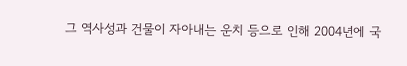그 역사성과 건물이 자아내는 운치 등으로 인해 2004년에 국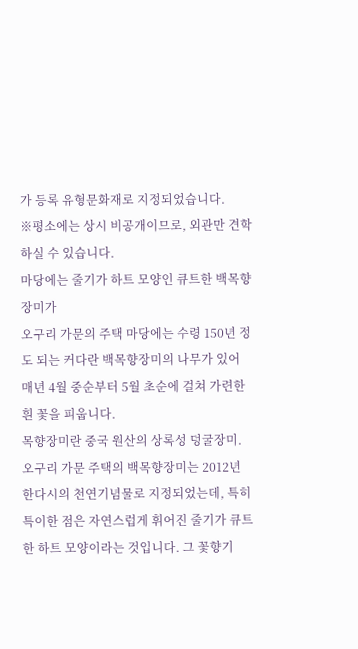가 등록 유형문화재로 지정되었습니다.
※평소에는 상시 비공개이므로, 외관만 견학하실 수 있습니다.
마당에는 줄기가 하트 모양인 큐트한 백목향장미가
오구리 가문의 주택 마당에는 수령 150년 정도 되는 커다란 백목향장미의 나무가 있어 매년 4월 중순부터 5월 초순에 걸쳐 가련한 흰 꽃을 피웁니다.
목향장미란 중국 원산의 상록성 덩굴장미. 오구리 가문 주택의 백목향장미는 2012년 한다시의 천연기념물로 지정되었는데, 특히 특이한 점은 자연스럽게 휘어진 줄기가 큐트한 하트 모양이라는 것입니다. 그 꽃향기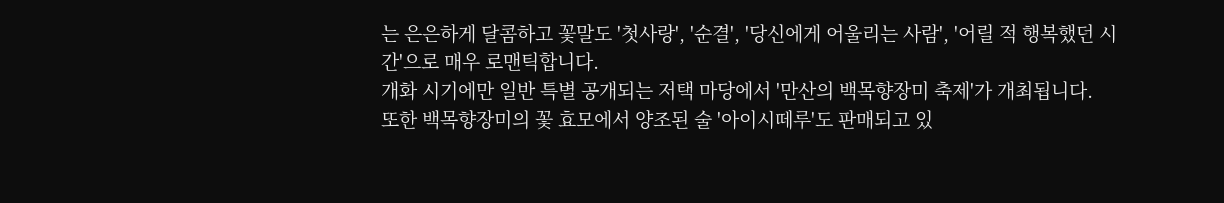는 은은하게 달콤하고 꽃말도 '첫사랑', '순결', '당신에게 어울리는 사람', '어릴 적 행복했던 시간'으로 매우 로맨틱합니다.
개화 시기에만 일반 특별 공개되는 저택 마당에서 '만산의 백목향장미 축제'가 개최됩니다.
또한 백목향장미의 꽃 효모에서 양조된 술 '아이시떼루'도 판매되고 있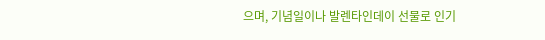으며, 기념일이나 발렌타인데이 선물로 인기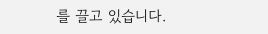를 끌고 있습니다.